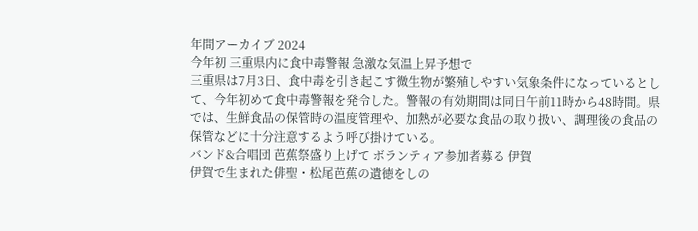年間アーカイブ 2024
今年初 三重県内に食中毒警報 急激な気温上昇予想で
三重県は7月3日、食中毒を引き起こす微生物が繁殖しやすい気象条件になっているとして、今年初めて食中毒警報を発令した。警報の有効期間は同日午前11時から48時間。県では、生鮮食品の保管時の温度管理や、加熱が必要な食品の取り扱い、調理後の食品の保管などに十分注意するよう呼び掛けている。
バンド&合唱団 芭蕉祭盛り上げて ボランティア参加者募る 伊賀
伊賀で生まれた俳聖・松尾芭蕉の遺徳をしの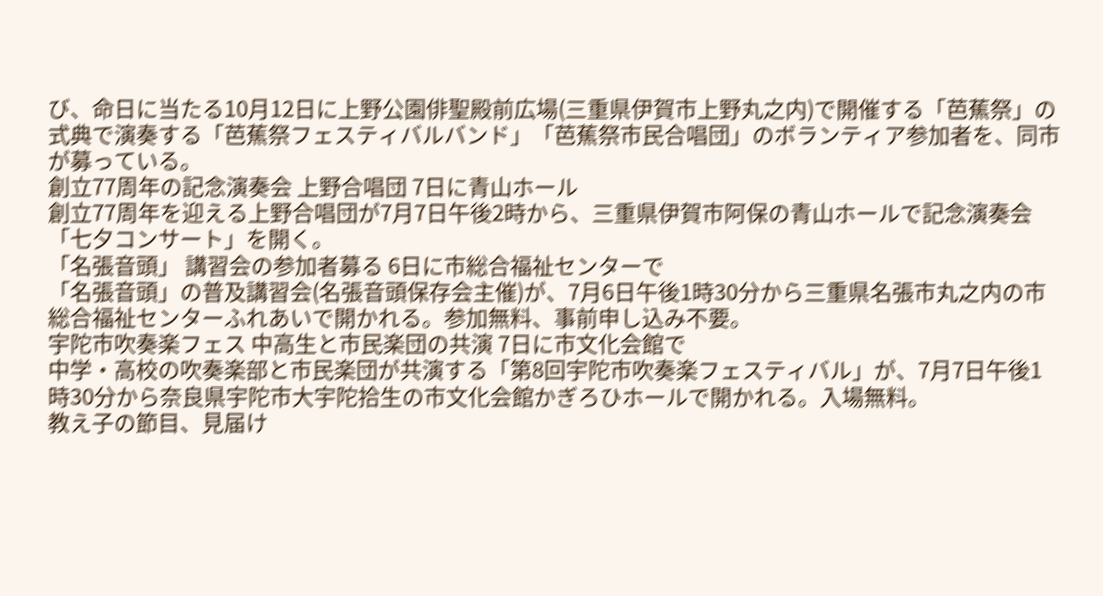び、命日に当たる10月12日に上野公園俳聖殿前広場(三重県伊賀市上野丸之内)で開催する「芭蕉祭」の式典で演奏する「芭蕉祭フェスティバルバンド」「芭蕉祭市民合唱団」のボランティア参加者を、同市が募っている。
創立77周年の記念演奏会 上野合唱団 7日に青山ホール
創立77周年を迎える上野合唱団が7月7日午後2時から、三重県伊賀市阿保の青山ホールで記念演奏会「七夕コンサート」を開く。
「名張音頭」 講習会の参加者募る 6日に市総合福祉センターで
「名張音頭」の普及講習会(名張音頭保存会主催)が、7月6日午後1時30分から三重県名張市丸之内の市総合福祉センターふれあいで開かれる。参加無料、事前申し込み不要。
宇陀市吹奏楽フェス 中高生と市民楽団の共演 7日に市文化会館で
中学・高校の吹奏楽部と市民楽団が共演する「第8回宇陀市吹奏楽フェスティバル」が、7月7日午後1時30分から奈良県宇陀市大宇陀拾生の市文化会館かぎろひホールで開かれる。入場無料。
教え子の節目、見届け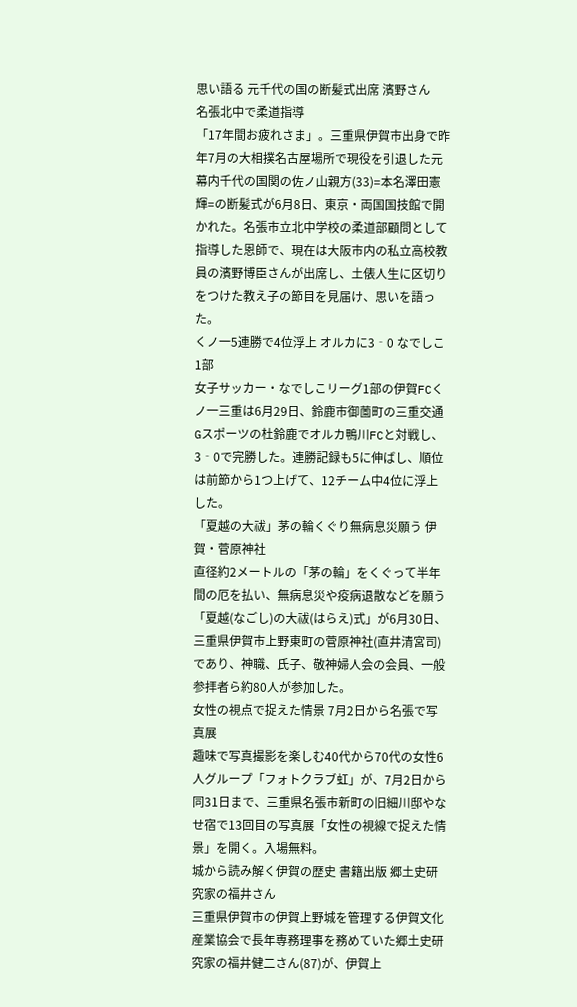思い語る 元千代の国の断髪式出席 濱野さん
名張北中で柔道指導
「17年間お疲れさま」。三重県伊賀市出身で昨年7月の大相撲名古屋場所で現役を引退した元幕内千代の国関の佐ノ山親方(33)=本名澤田憲輝=の断髪式が6月8日、東京・両国国技館で開かれた。名張市立北中学校の柔道部顧問として指導した恩師で、現在は大阪市内の私立高校教員の濱野博臣さんが出席し、土俵人生に区切りをつけた教え子の節目を見届け、思いを語った。
くノ一5連勝で4位浮上 オルカに3‐0 なでしこ1部
女子サッカー・なでしこリーグ1部の伊賀FCくノ一三重は6月29日、鈴鹿市御薗町の三重交通Gスポーツの杜鈴鹿でオルカ鴨川FCと対戦し、3‐0で完勝した。連勝記録も5に伸ばし、順位は前節から1つ上げて、12チーム中4位に浮上した。
「夏越の大祓」茅の輪くぐり無病息災願う 伊賀・菅原神社
直径約2メートルの「茅の輪」をくぐって半年間の厄を払い、無病息災や疫病退散などを願う「夏越(なごし)の大祓(はらえ)式」が6月30日、三重県伊賀市上野東町の菅原神社(直井清宮司)であり、神職、氏子、敬神婦人会の会員、一般参拝者ら約80人が参加した。
女性の視点で捉えた情景 7月2日から名張で写真展
趣味で写真撮影を楽しむ40代から70代の女性6人グループ「フォトクラブ虹」が、7月2日から同31日まで、三重県名張市新町の旧細川邸やなせ宿で13回目の写真展「女性の視線で捉えた情景」を開く。入場無料。
城から読み解く伊賀の歴史 書籍出版 郷土史研究家の福井さん
三重県伊賀市の伊賀上野城を管理する伊賀文化産業協会で長年専務理事を務めていた郷土史研究家の福井健二さん(87)が、伊賀上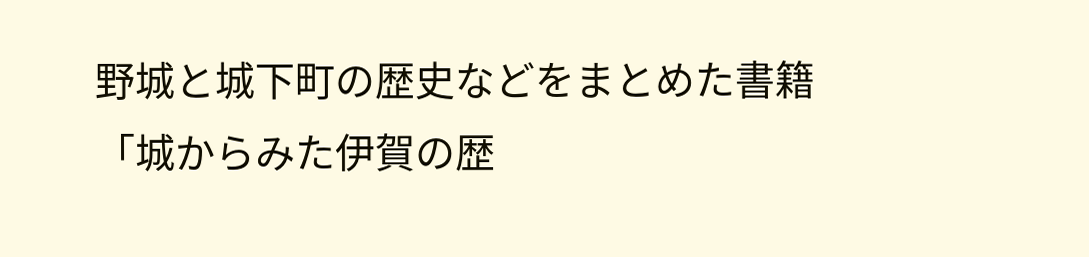野城と城下町の歴史などをまとめた書籍「城からみた伊賀の歴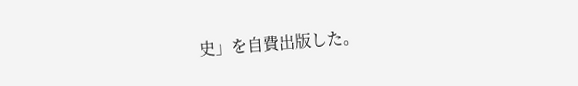史」を自費出版した。